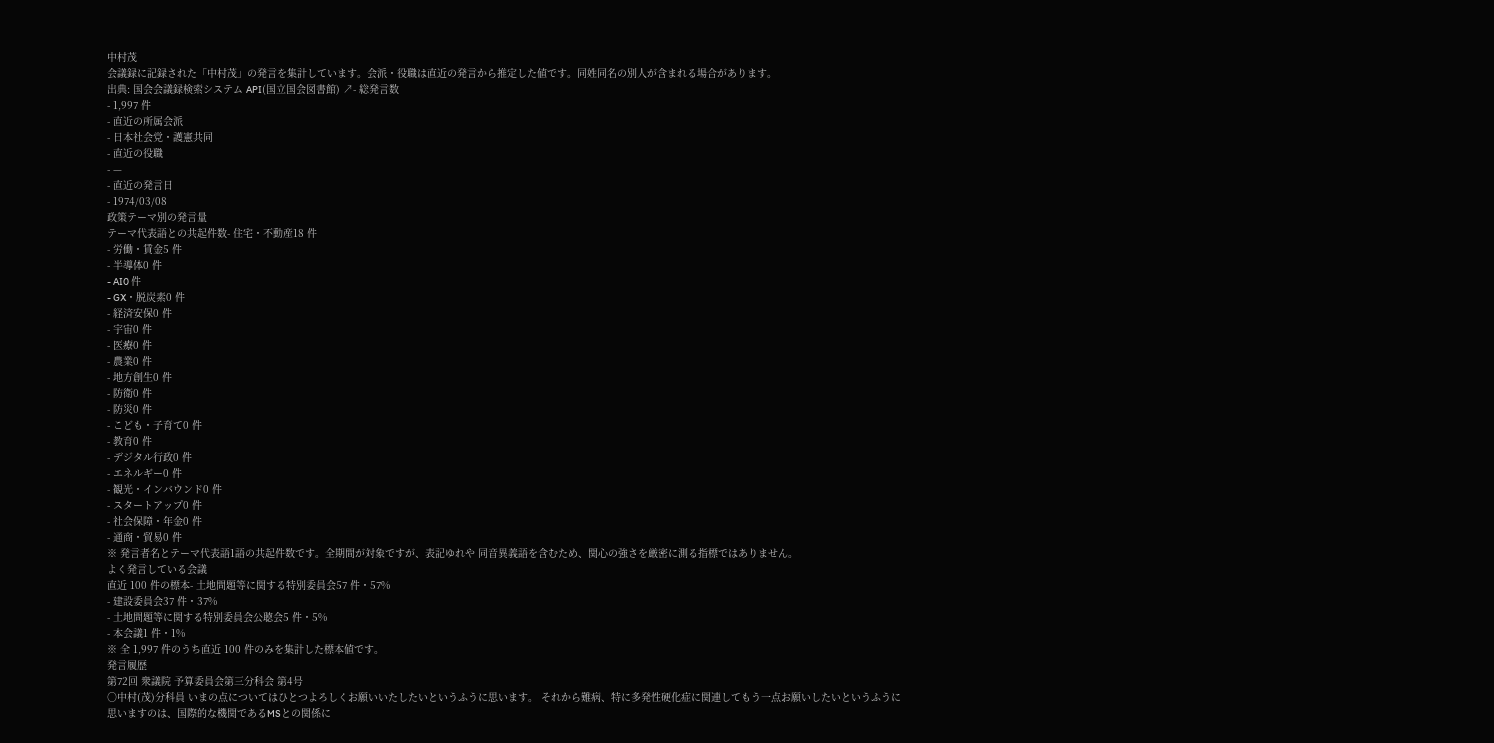中村茂
会議録に記録された「中村茂」の発言を集計しています。会派・役職は直近の発言から推定した値です。同姓同名の別人が含まれる場合があります。
出典: 国会会議録検索システム API(国立国会図書館) ↗- 総発言数
- 1,997 件
- 直近の所属会派
- 日本社会党・護憲共同
- 直近の役職
- —
- 直近の発言日
- 1974/03/08
政策テーマ別の発言量
テーマ代表語との共起件数- 住宅・不動産18 件
- 労働・賃金5 件
- 半導体0 件
- AI0 件
- GX・脱炭素0 件
- 経済安保0 件
- 宇宙0 件
- 医療0 件
- 農業0 件
- 地方創生0 件
- 防衛0 件
- 防災0 件
- こども・子育て0 件
- 教育0 件
- デジタル行政0 件
- エネルギー0 件
- 観光・インバウンド0 件
- スタートアップ0 件
- 社会保障・年金0 件
- 通商・貿易0 件
※ 発言者名とテーマ代表語1語の共起件数です。全期間が対象ですが、表記ゆれや 同音異義語を含むため、関心の強さを厳密に測る指標ではありません。
よく発言している会議
直近 100 件の標本- 土地問題等に関する特別委員会57 件・57%
- 建設委員会37 件・37%
- 土地問題等に関する特別委員会公聴会5 件・5%
- 本会議1 件・1%
※ 全 1,997 件のうち直近 100 件のみを集計した標本値です。
発言履歴
第72回 衆議院 予算委員会第三分科会 第4号
○中村(茂)分科員 いまの点についてはひとつよろしくお願いいたしたいというふうに思います。 それから難病、特に多発性硬化症に関連してもう一点お願いしたいというふうに思いますのは、国際的な機関であるMSとの関係に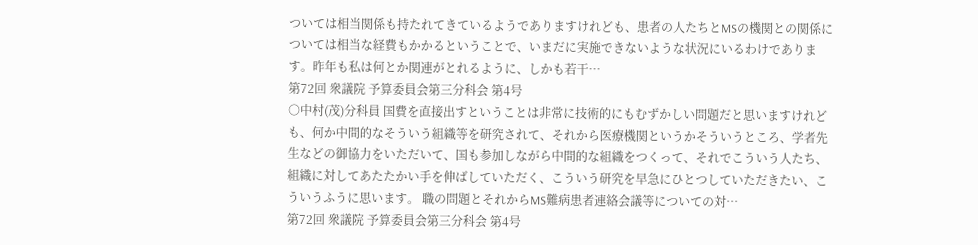ついては相当関係も持たれてきているようでありますけれども、患者の人たちとMSの機関との関係については相当な経費もかかるということで、いまだに実施できないような状況にいるわけであります。昨年も私は何とか関連がとれるように、しかも若干…
第72回 衆議院 予算委員会第三分科会 第4号
○中村(茂)分科員 国費を直接出すということは非常に技術的にもむずかしい問題だと思いますけれども、何か中間的なそういう組織等を研究されて、それから医療機関というかそういうところ、学者先生などの御協力をいただいて、国も参加しながら中間的な組織をつくって、それでこういう人たち、組織に対してあたたかい手を伸ばしていただく、こういう研究を早急にひとつしていただきたい、こういうふうに思います。 職の問題とそれからMS難病患者連絡会議等についての対…
第72回 衆議院 予算委員会第三分科会 第4号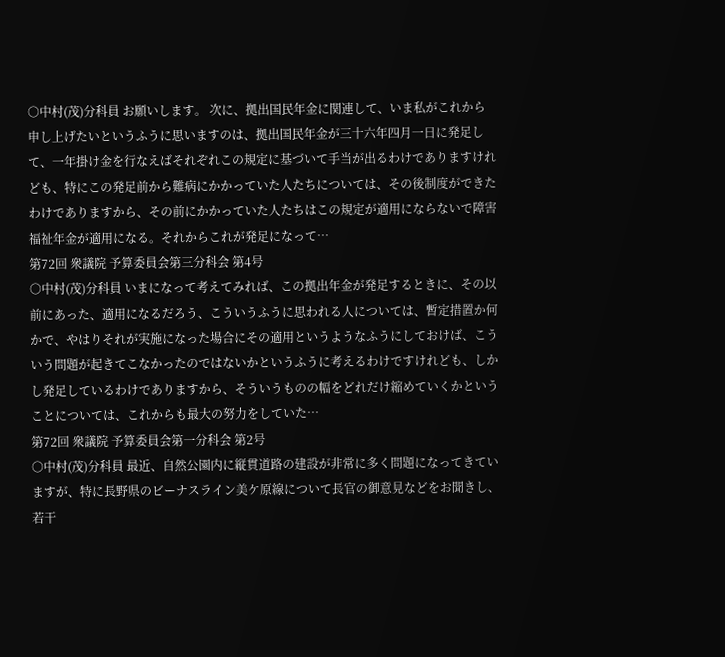○中村(茂)分科員 お願いします。 次に、拠出国民年金に関連して、いま私がこれから申し上げたいというふうに思いますのは、拠出国民年金が三十六年四月一日に発足して、一年掛け金を行なえばそれぞれこの規定に基づいて手当が出るわけでありますけれども、特にこの発足前から難病にかかっていた人たちについては、その後制度ができたわけでありますから、その前にかかっていた人たちはこの規定が適用にならないで障害福祉年金が適用になる。それからこれが発足になって…
第72回 衆議院 予算委員会第三分科会 第4号
○中村(茂)分科員 いまになって考えてみれば、この拠出年金が発足するときに、その以前にあった、適用になるだろう、こういうふうに思われる人については、暫定措置か何かで、やはりそれが実施になった場合にその適用というようなふうにしておけば、こういう問題が起きてこなかったのではないかというふうに考えるわけですけれども、しかし発足しているわけでありますから、そういうものの幅をどれだけ縮めていくかということについては、これからも最大の努力をしていた…
第72回 衆議院 予算委員会第一分科会 第2号
○中村(茂)分科員 最近、自然公園内に縦貫道路の建設が非常に多く問題になってきていますが、特に長野県のビーナスライン美ケ原線について長官の御意見などをお聞きし、若干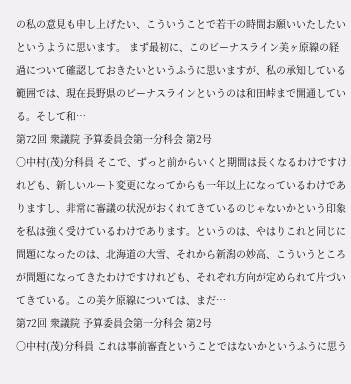の私の意見も申し上げたい、こういうことで若干の時間お願いいたしたいというように思います。 まず最初に、このビーナスライン美ヶ原線の経過について確認しておきたいというふうに思いますが、私の承知している範囲では、現在長野県のビーナスラインというのは和田峠まで開通している。そして和…
第72回 衆議院 予算委員会第一分科会 第2号
○中村(茂)分科員 そこで、ずっと前からいくと期間は長くなるわけですけれども、新しいルート変更になってからも一年以上になっているわけでありますし、非常に審議の状況がおくれてきているのじゃないかという印象を私は強く受けているわけであります。というのは、やはりこれと同じに問題になったのは、北海道の大雪、それから新潟の妙高、こういうところが問題になってきたわけですけれども、それぞれ方向が定められて片づいてきている。この美ケ原線については、まだ…
第72回 衆議院 予算委員会第一分科会 第2号
○中村(茂)分科員 これは事前審査ということではないかというふうに思う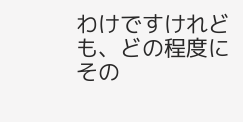わけですけれども、どの程度にその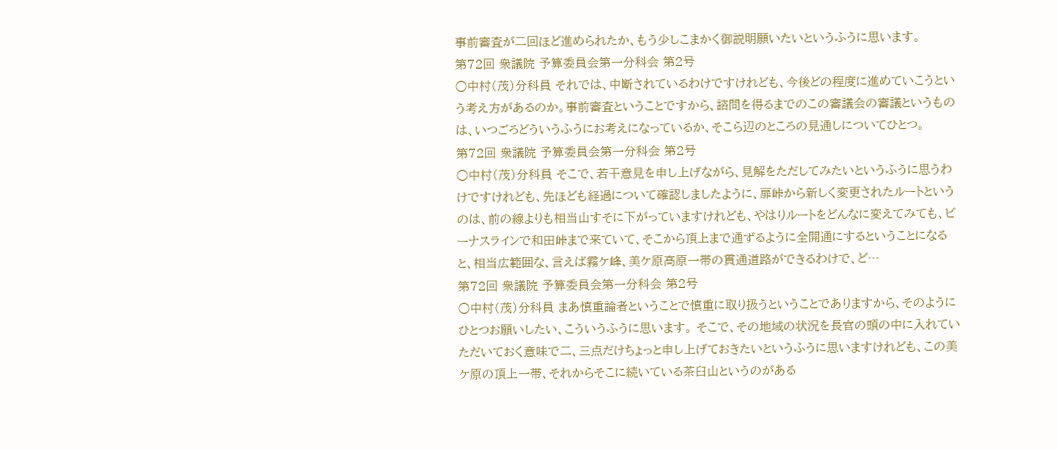事前審査が二回ほど進められたか、もう少しこまかく御説明願いたいというふうに思います。
第72回 衆議院 予算委員会第一分科会 第2号
○中村(茂)分科員 それでは、中断されているわけですけれども、今後どの程度に進めていこうという考え方があるのか。事前審査ということですから、諮問を得るまでのこの審議会の審議というものは、いつごろどういうふうにお考えになっているか、そこら辺のところの見通しについてひとつ。
第72回 衆議院 予算委員会第一分科会 第2号
○中村(茂)分科員 そこで、若干意見を申し上げながら、見解をただしてみたいというふうに思うわけですけれども、先ほども経過について確認しましたように、扉峠から新しく変更されたルートというのは、前の線よりも相当山すそに下がっていますけれども、やはりルートをどんなに変えてみても、ビーナスラインで和田峠まで来ていて、そこから頂上まで通ずるように全開通にするということになると、相当広範囲な、言えば霧ケ峰、美ケ原高原一帯の貫通道路ができるわけで、ど…
第72回 衆議院 予算委員会第一分科会 第2号
○中村(茂)分科員 まあ慎重論者ということで慎重に取り扱うということでありますから、そのようにひとつお願いしたい、こういうふうに思います。 そこで、その地域の状況を長官の頭の中に入れていただいておく意味で二、三点だけちょっと申し上げておきたいというふうに思いますけれども、この美ケ原の頂上一帯、それからそこに続いている茶臼山というのがある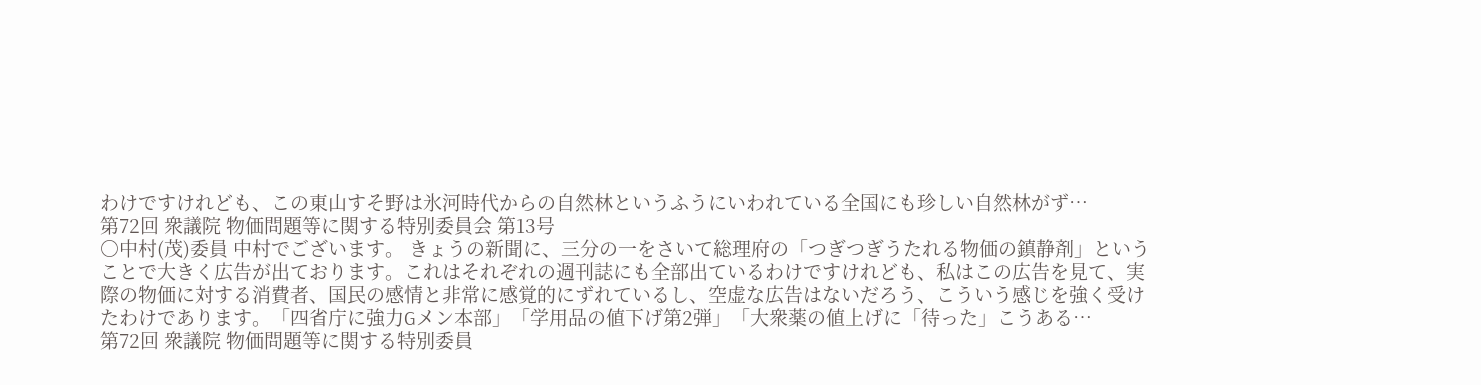わけですけれども、この東山すそ野は氷河時代からの自然林というふうにいわれている全国にも珍しい自然林がず…
第72回 衆議院 物価問題等に関する特別委員会 第13号
○中村(茂)委員 中村でございます。 きょうの新聞に、三分の一をさいて総理府の「つぎつぎうたれる物価の鎮静剤」ということで大きく広告が出ております。これはそれぞれの週刊誌にも全部出ているわけですけれども、私はこの広告を見て、実際の物価に対する消費者、国民の感情と非常に感覚的にずれているし、空虚な広告はないだろう、こういう感じを強く受けたわけであります。「四省庁に強力Gメン本部」「学用品の値下げ第2弾」「大衆薬の値上げに「待った」こうある…
第72回 衆議院 物価問題等に関する特別委員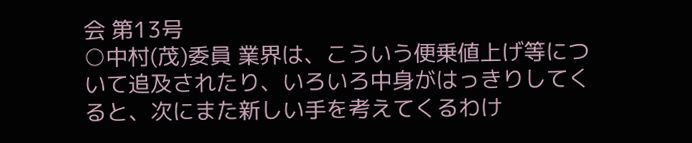会 第13号
○中村(茂)委員 業界は、こういう便乗値上げ等について追及されたり、いろいろ中身がはっきりしてくると、次にまた新しい手を考えてくるわけ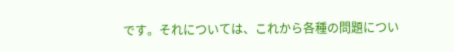です。それについては、これから各種の問題につい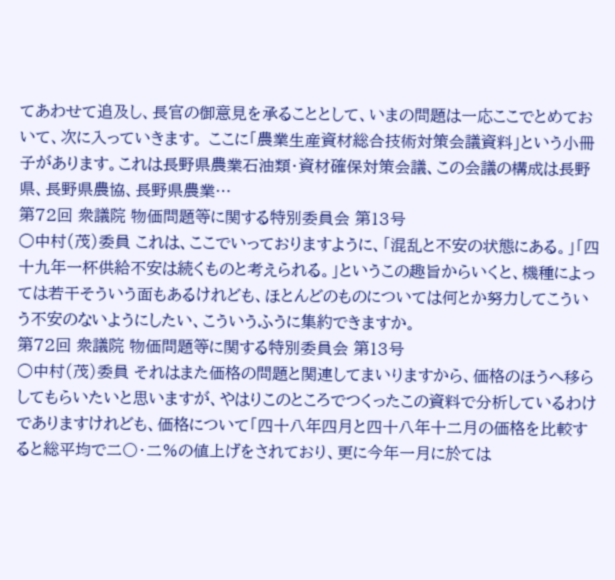てあわせて追及し、長官の御意見を承ることとして、いまの問題は一応ここでとめておいて、次に入っていきます。 ここに「農業生産資材総合技術対策会議資料」という小冊子があります。これは長野県農業石油類・資材確保対策会議、この会議の構成は長野県、長野県農協、長野県農業…
第72回 衆議院 物価問題等に関する特別委員会 第13号
○中村(茂)委員 これは、ここでいっておりますように、「混乱と不安の状態にある。」「四十九年一杯供給不安は続くものと考えられる。」というこの趣旨からいくと、機種によっては若干そういう面もあるけれども、ほとんどのものについては何とか努力してこういう不安のないようにしたい、こういうふうに集約できますか。
第72回 衆議院 物価問題等に関する特別委員会 第13号
○中村(茂)委員 それはまた価格の問題と関連してまいりますから、価格のほうへ移らしてもらいたいと思いますが、やはりこのところでつくったこの資料で分析しているわけでありますけれども、価格について「四十八年四月と四十八年十二月の価格を比較すると総平均で二〇・二%の値上げをされており、更に今年一月に於ては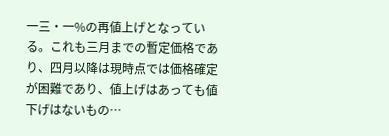一三・一%の再値上げとなっている。これも三月までの暫定価格であり、四月以降は現時点では価格確定が困難であり、値上げはあっても値下げはないもの…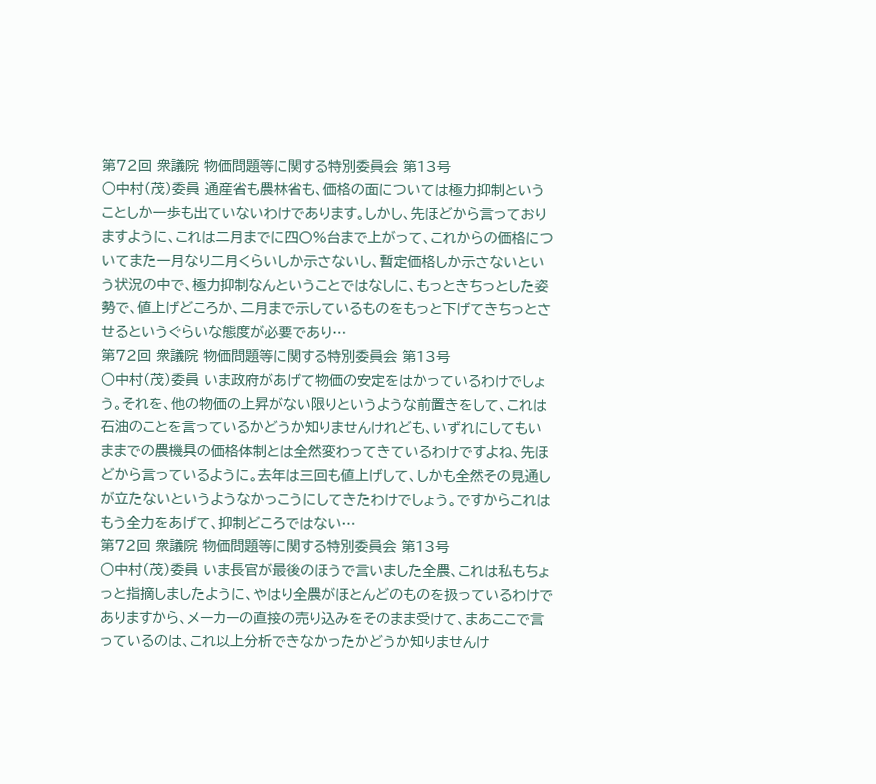第72回 衆議院 物価問題等に関する特別委員会 第13号
○中村(茂)委員 通産省も農林省も、価格の面については極力抑制ということしか一歩も出ていないわけであります。しかし、先ほどから言っておりますように、これは二月までに四〇%台まで上がって、これからの価格についてまた一月なり二月くらいしか示さないし、暫定価格しか示さないという状況の中で、極力抑制なんということではなしに、もっときちっとした姿勢で、値上げどころか、二月まで示しているものをもっと下げてきちっとさせるというぐらいな態度が必要であり…
第72回 衆議院 物価問題等に関する特別委員会 第13号
○中村(茂)委員 いま政府があげて物価の安定をはかっているわけでしょう。それを、他の物価の上昇がない限りというような前置きをして、これは石油のことを言っているかどうか知りませんけれども、いずれにしてもいままでの農機具の価格体制とは全然変わってきているわけですよね、先ほどから言っているように。去年は三回も値上げして、しかも全然その見通しが立たないというようなかっこうにしてきたわけでしょう。ですからこれはもう全力をあげて、抑制どころではない…
第72回 衆議院 物価問題等に関する特別委員会 第13号
○中村(茂)委員 いま長官が最後のほうで言いました全農、これは私もちょっと指摘しましたように、やはり全農がほとんどのものを扱っているわけでありますから、メーカーの直接の売り込みをそのまま受けて、まあここで言っているのは、これ以上分析できなかったかどうか知りませんけ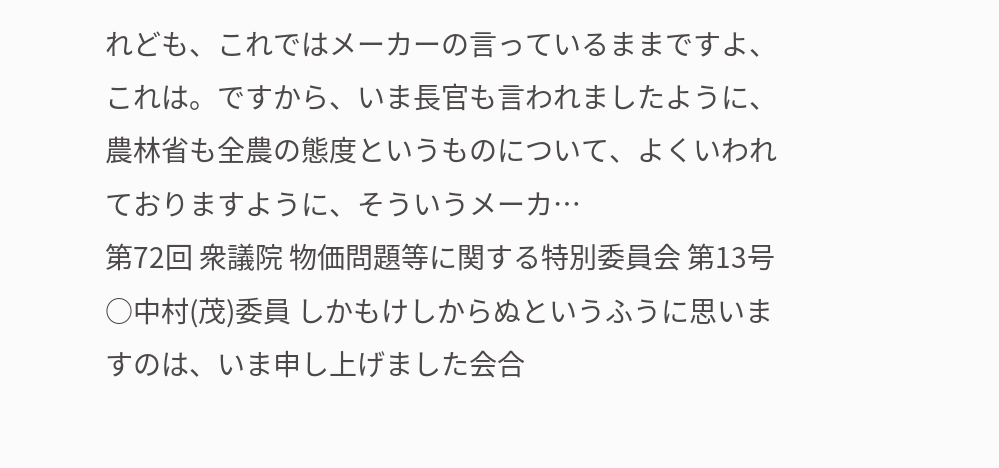れども、これではメーカーの言っているままですよ、これは。ですから、いま長官も言われましたように、農林省も全農の態度というものについて、よくいわれておりますように、そういうメーカ…
第72回 衆議院 物価問題等に関する特別委員会 第13号
○中村(茂)委員 しかもけしからぬというふうに思いますのは、いま申し上げました会合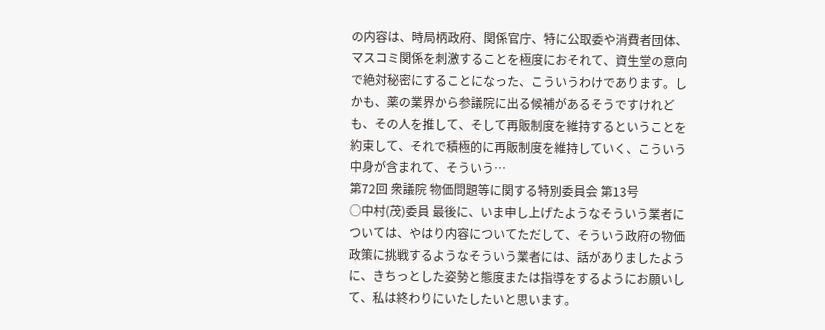の内容は、時局柄政府、関係官庁、特に公取委や消費者団体、マスコミ関係を刺激することを極度におそれて、資生堂の意向で絶対秘密にすることになった、こういうわけであります。しかも、薬の業界から参議院に出る候補があるそうですけれども、その人を推して、そして再販制度を維持するということを約束して、それで積極的に再販制度を維持していく、こういう中身が含まれて、そういう…
第72回 衆議院 物価問題等に関する特別委員会 第13号
○中村(茂)委員 最後に、いま申し上げたようなそういう業者については、やはり内容についてただして、そういう政府の物価政策に挑戦するようなそういう業者には、話がありましたように、きちっとした姿勢と態度または指導をするようにお願いして、私は終わりにいたしたいと思います。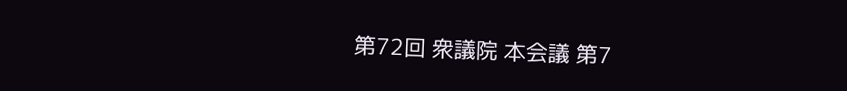第72回 衆議院 本会議 第7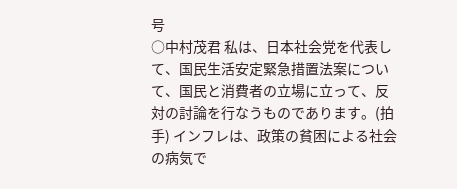号
○中村茂君 私は、日本社会党を代表して、国民生活安定緊急措置法案について、国民と消費者の立場に立って、反対の討論を行なうものであります。(拍手) インフレは、政策の貧困による社会の病気で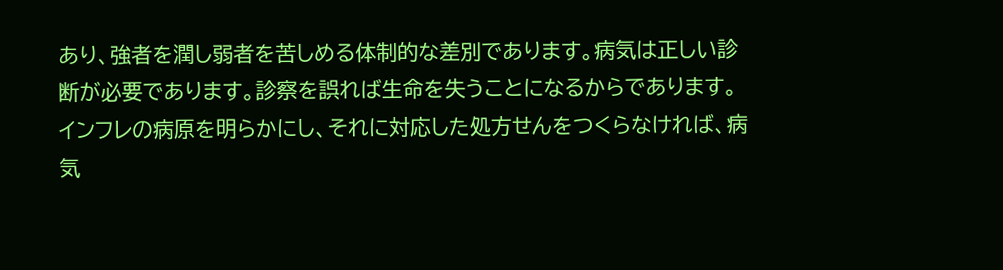あり、強者を潤し弱者を苦しめる体制的な差別であります。病気は正しい診断が必要であります。診察を誤れば生命を失うことになるからであります。インフレの病原を明らかにし、それに対応した処方せんをつくらなければ、病気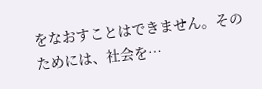をなおすことはできません。そのためには、社会を…